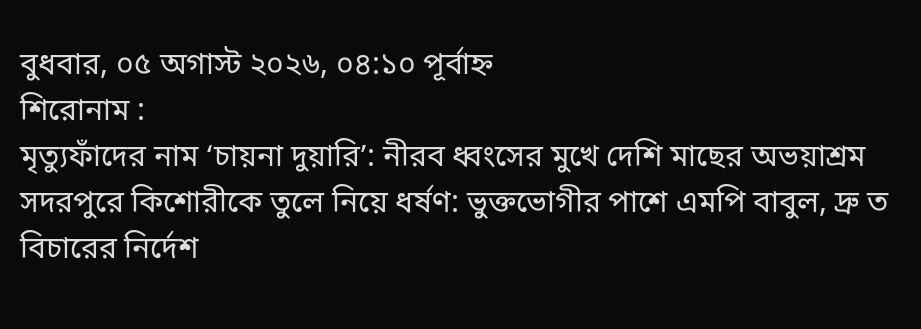বুধবার, ০৫ অগাস্ট ২০২৬, ০৪:১০ পূর্বাহ্ন
শিরোনাম :
মৃত্যুফাঁদের নাম ‘চায়না দুয়ারি’: নীরব ধ্বংসের মুখে দেশি মাছের অভয়াশ্রম সদরপুরে কিশোরীকে তুলে নিয়ে ধর্ষণ: ভুক্তভোগীর পাশে এমপি বাবুল, দ্রু ত বিচারের নির্দেশ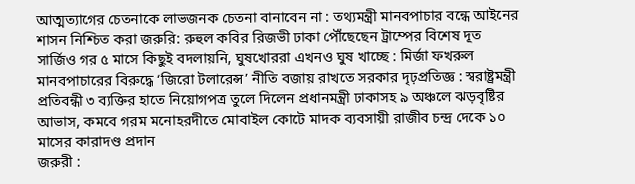আত্মত্যাগের চেতনাকে লাভজনক চেতনা বানাবেন না : তথ্যমন্ত্রী মানবপাচার বন্ধে আইনের শাসন নিশ্চিত করা জরুরি: রুহুল কবির রিজভী ঢাকা পৌঁছেছেন ট্রাম্পের বিশেষ দূত সার্জিও গর ৫ মাসে কিছুই বদলায়নি, ঘুষখোররা এখনও ঘুষ খাচ্ছে : মির্জা ফখরুল মানবপাচারের বিরুদ্ধে ‘জিরো টলারেন্স’ নীতি বজায় রাখতে সরকার দৃঢ়প্রতিজ্ঞ : স্বরাষ্ট্রমন্ত্রী প্রতিবন্ধী ৩ ব্যক্তির হাতে নিয়োগপত্র তুলে দিলেন প্রধানমন্ত্রী ঢাকাসহ ৯ অঞ্চলে ঝড়বৃষ্টির আভাস, কমবে গরম মনোহরদীতে মোবাইল কোটে মাদক ব্যবসায়ী রাজীব চন্দ্র দেকে ১০ মাসের কারাদণ্ড প্রদান
জরুরী :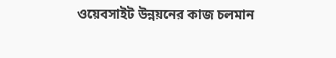ওয়েবসাইট উন্নয়নের কাজ চলমান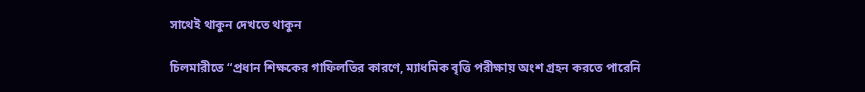সাথেই থাকুন দেখতে থাকুন

চিলমারীতে “প্রধান শিক্ষকের গাফিলতির কারণে, ম্যাধমিক বৃত্তি পরীক্ষায় অংশ গ্রহন করতে পারেনি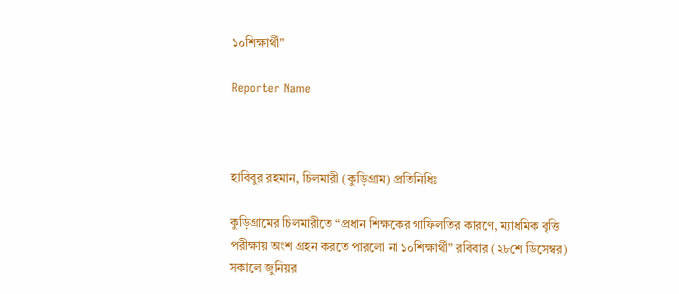১০শিক্ষার্থী”

Reporter Name



হাবিবুর রহমান, চিলমারী (কুড়িগ্রাম) প্রতিনিধিঃ

কুড়িগ্রামের চিলমারীতে “প্রধান শিক্ষকের গাফিলতির কারণে, ম্যাধমিক বৃত্তি পরীক্ষায় অংশ গ্রহন করতে পারলো না ১০শিক্ষার্থী” রবিবার (২৮শে ডিসেম্বর) সকালে জুনিয়র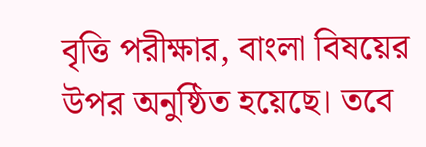বৃত্তি পরীক্ষার, বাংলা বিষয়ের উপর অনুষ্ঠিত হয়েছে। তবে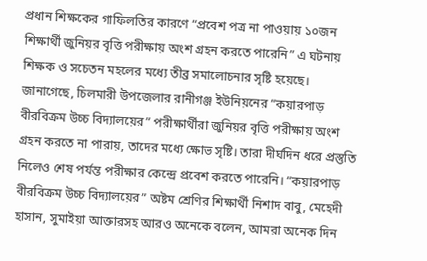প্রধান শিক্ষকের গাফিলতির কারণে “প্রবেশ পত্র না পাওয়ায় ১০জন শিক্ষার্থী জুনিয়র বৃত্তি পরীক্ষায় অংশ গ্রহন করতে পারেনি” এ ঘটনায় শিক্ষক ও সচেতন মহলের মধ্যে তীব্র সমালোচনার সৃষ্টি হয়েছে।
জানাগেছে, চিলমারী উপজেলার রানীগঞ্জ ইউনিয়নের “কয়ারপাড় বীরবিক্রম উচ্চ বিদ্যালয়ের” পরীক্ষার্থীরা জুনিয়র বৃত্তি পরীক্ষায় অংশ গ্রহন করতে না পারায়, তাদের মধ্যে ক্ষোভ সৃষ্টি। তারা দীর্ঘদিন ধরে প্রস্তুতি নিলেও শেষ পর্যন্ত পরীক্ষার কেন্দ্রে প্রবেশ করতে পারেনি। “কয়ারপাড় বীরবিক্রম উচ্চ বিদ্যালয়ের” অষ্টম শ্রেণির শিক্ষার্থী নিশাদ বাবু, মেহেদী হাসান, সুমাইয়া আক্তারসহ আরও অনেকে বলেন, আমরা অনেক দিন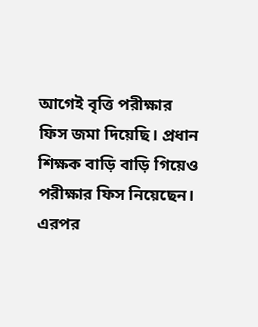আগেই বৃত্তি পরীক্ষার ফিস জমা দিয়েছি। প্রধান শিক্ষক বাড়ি বাড়ি গিয়েও পরীক্ষার ফিস নিয়েছেন। এরপর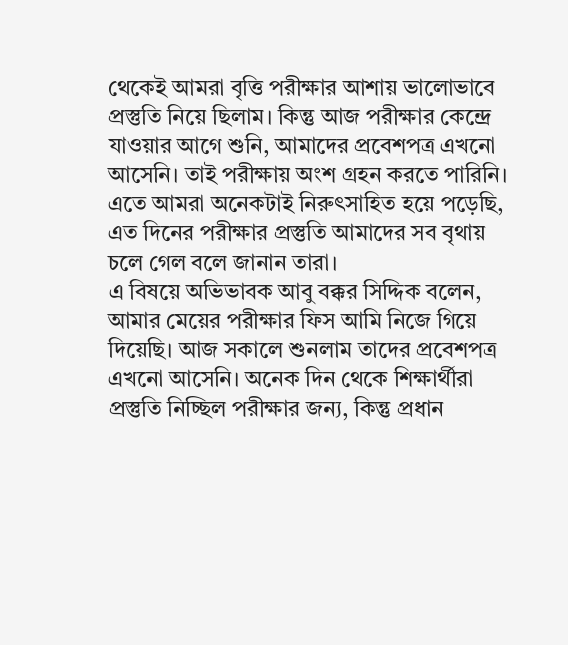থেকেই আমরা বৃত্তি পরীক্ষার আশায় ভালোভাবে প্রস্তুতি নিয়ে ছিলাম। কিন্তু আজ পরীক্ষার কেন্দ্রে যাওয়ার আগে শুনি, আমাদের প্রবেশপত্র এখনো আসেনি। তাই পরীক্ষায় অংশ গ্রহন করতে পারিনি। এতে আমরা অনেকটাই নিরুৎসাহিত হয়ে পড়েছি, এত দিনের পরীক্ষার প্রস্তুতি আমাদের সব বৃথায় চলে গেল বলে জানান তারা।
এ বিষয়ে অভিভাবক আবু বক্কর সিদ্দিক বলেন, আমার মেয়ের পরীক্ষার ফিস আমি নিজে গিয়ে দিয়েছি। আজ সকালে শুনলাম তাদের প্রবেশপত্র এখনো আসেনি। অনেক দিন থেকে শিক্ষার্থীরা প্রস্তুতি নিচ্ছিল পরীক্ষার জন্য, কিন্তু প্রধান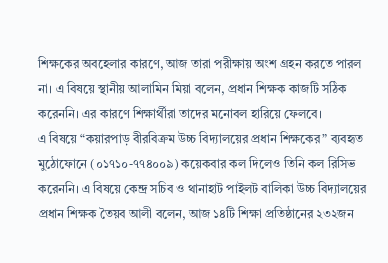শিক্ষকের অবহেলার কারণে, আজ তারা পরীক্ষায় অংশ গ্রহন করতে পারল না। এ বিষয়ে স্থানীয় আলামিন মিয়া বলেন, প্রধান শিক্ষক কাজটি সঠিক করেননি। এর কারণে শিক্ষার্থীরা তাদের মনোবল হারিয়ে ফেলবে।
এ বিষয়ে “কয়ারপাড় বীরবিক্রম উচ্চ বিদ্যালয়ের প্রধান শিক্ষকের” ব্যবহৃত মুঠোফোনে (০১৭১০-৭৭৪০০৯) কয়েকবার কল দিলেও তিনি কল রিসিভ করেননি। এ বিষয়ে কেন্দ্র সচিব ও থানাহাট পাইলট বালিকা উচ্চ বিদ্যালয়ের প্রধান শিক্ষক তৈয়ব আলী বলেন, আজ ১৪টি শিক্ষা প্রতিষ্ঠানের ২৩২জন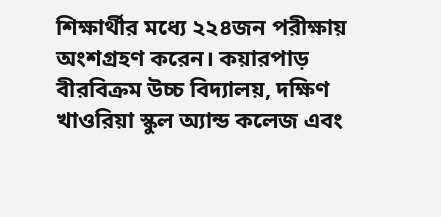শিক্ষার্থীর মধ্যে ২২৪জন পরীক্ষায় অংশগ্রহণ করেন। কয়ারপাড় বীরবিক্রম উচ্চ বিদ্যালয়, দক্ষিণ খাওরিয়া স্কুল অ্যান্ড কলেজ এবং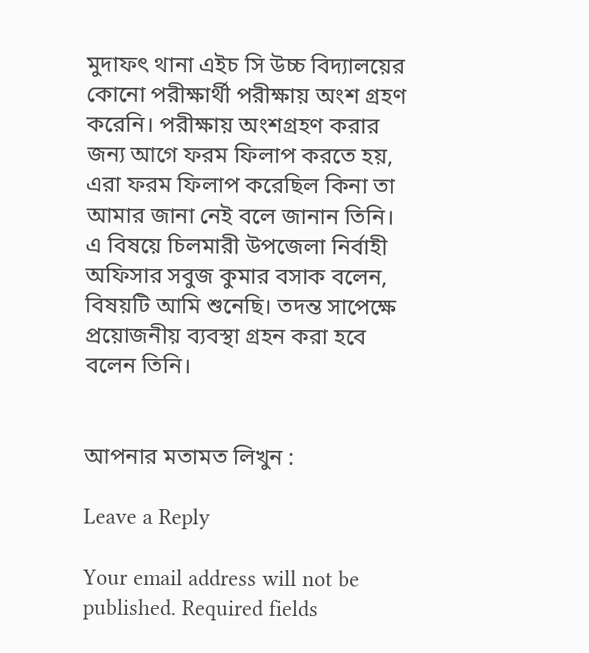মুদাফৎ থানা এইচ সি উচ্চ বিদ্যালয়ের কোনো পরীক্ষার্থী পরীক্ষায় অংশ গ্রহণ করেনি। পরীক্ষায় অংশগ্রহণ করার জন্য আগে ফরম ফিলাপ করতে হয়, এরা ফরম ফিলাপ করেছিল কিনা তা আমার জানা নেই বলে জানান তিনি। এ বিষয়ে চিলমারী উপজেলা নির্বাহী অফিসার সবুজ কুমার বসাক বলেন, বিষয়টি আমি শুনেছি। তদন্ত সাপেক্ষে প্রয়োজনীয় ব্যবস্থা গ্রহন করা হবে বলেন তিনি।


আপনার মতামত লিখুন :

Leave a Reply

Your email address will not be published. Required fields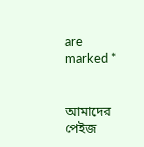are marked *


আমাদের পেইজ